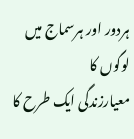ہردور اور ہرسماج میں لوگوں کا
معیارزندگی ایک طرح کا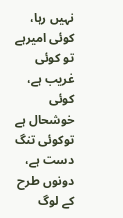نہیں رہا، کوئی امیرہے تو کوئی غریب ہے، کوئی خوشحال ہے
توکوئی تنگ دست ہے، دونوں طرح کے لوگ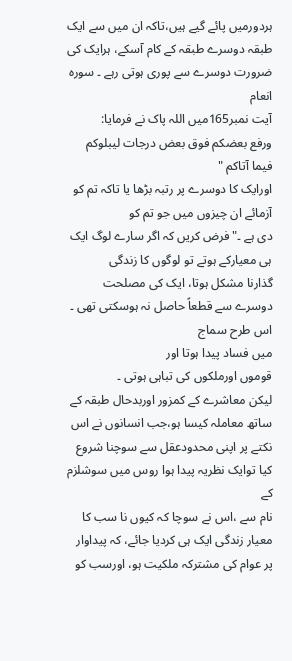ہردورمیں پائے گيے ہیں،تاکہ ان میں سے ایک
طبقہ دوسرے طبقہ کے کام آسکے، ہرایک کی ضرورت دوسرے سے پوری ہوتی رہے ۔ سورہ انعام
آیت نمبر165میں اللہ پاک نے فرمایا:
ورفع بعضکم فوق بعض درجات لیبلوکم فیما آتاکم "
اورایک کا دوسرے پر رتبہ بڑھا یا تاکہ تم کو آزمائے ان چیزوں میں جو تم کو
دی ہے ۔" فرض کریں کہ اگر سارے لوگ ایک ہی معیارکے ہوتے تو لوگوں کا زندگی
گذارنا مشکل ہوتا، ایک کی مصلحت دوسرے سے قطعاً حاصل نہ ہوسکتی تھی ۔ اس طرح سماج
میں فساد پیدا ہوتا اور
قوموں اورملکوں کی تباہی ہوتی ۔
لیکن معاشرے كے کمزور اوربدحال طبقہ کے ساتھ معاملہ کیسا ہو،جب انسانوں نے اس
نکتے پر اپنی محدودعقل سے سوچنا شروع کیا توایک نظریہ پیدا ہوا روس میں سوشلزم کے
نام سے ،اس نے سوچا کہ کیوں نا سب کا معیار زندگی ایک ہی کردیا جائے، کہ پیداوار
پر عوام کی مشترکہ ملکیت ہو، اورسب کو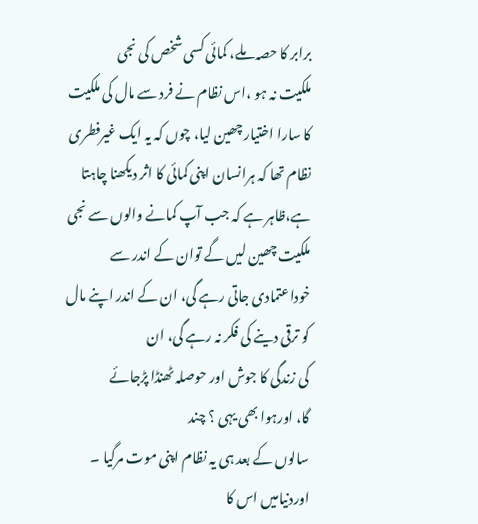برابر کا حصہ ملے، کمائی کسی شخص کی نجی
ملکیت نہ ہو ،اس نظام نے فرد سے مال کی ملکیت کا سارا اختیار چھین لیا، چوں کہ یہ ایک غیرفطری نظام تھا کہ ہرانسان اپنی کمائی کا اثر دیکھنا چاہتا
ہے،ظاہر ہے کہ جب آپ کمانے والوں سے نجی ملکیت چھین لیں گے توان کے اندر سے
خوداعتمادی جاتی رہے گی، ان کے اندر اپنے مال کو ترقی دینے کی فکر نہ رہے گی، ان
کی زندگی کا جوش اور حوصلہ ٹھنڈا پڑجائے
گا، اورہوا بھی یہی ؟ چند
سالوں کے بعد ہی یہ نظام اپنی موت مرگیا ۔ اوردنیامیں اس کا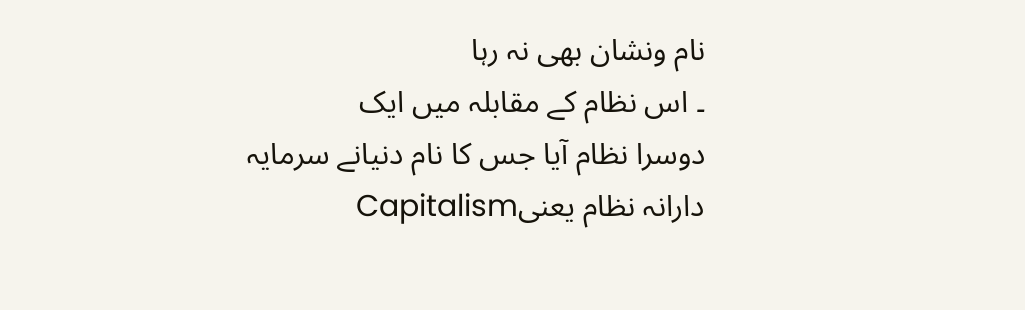نام ونشان بھی نہ رہا
۔ اس نظام کے مقابلہ میں ایک
دوسرا نظام آیا جس کا نام دنیانے سرمایہ دارانہ نظام یعنیCapitalism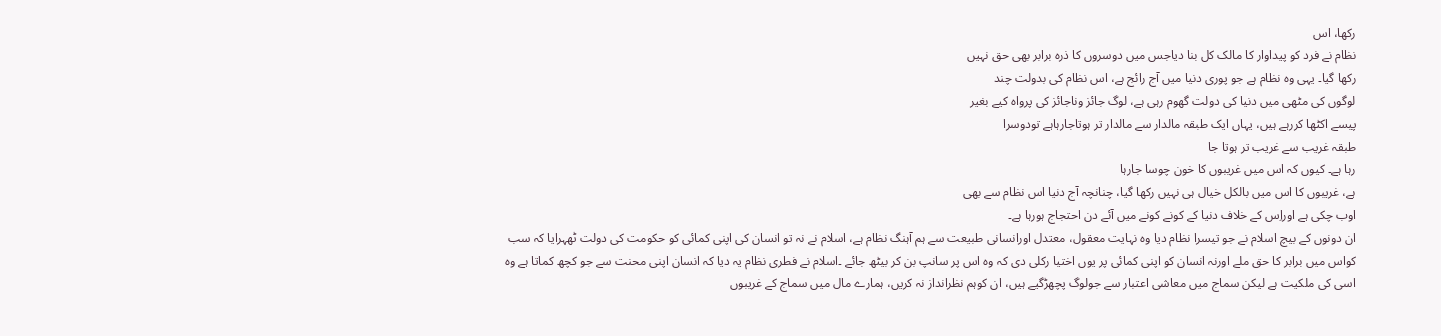رکھا، اس
نظام نے فرد کو پیداوار کا مالک کل بنا دیاجس میں دوسروں کا ذرہ برابر بھی حق نہیں
رکھا گیا۔ یہی وہ نظام ہے جو پوری دنیا میں آج رائج ہے، اس نظام کی بدولت چند
لوگوں کی مٹھی میں دنیا کی دولت گھوم رہی ہے، لوگ جائز وناجائز کی پرواہ کيے بغیر
پیسے اکٹھا کررہے ہیں، یہاں ایک طبقہ مالدار سے مالدار تر ہوتاجارہاہے تودوسرا
طبقہ غریب سے غریب تر ہوتا جا
رہا ہے۔ کیوں کہ اس میں غریبوں کا خون چوسا جارہا
ہے، غریبوں کا اس میں بالکل خیال ہی نہیں رکھا گیا، چنانچہ آج دنیا اس نظام سے بھی
اوب چکی ہے اوراِس کے خلاف دنیا کے کونے کونے میں آئے دن احتجاج ہورہا ہے۔
ان دونوں کے بیچ اسلام نے جو تیسرا نظام دیا وہ نہایت معقول، معتدل اورانسانی طبیعت سے ہم آہنگ نظام ہے، اسلام نے نہ تو انسان کی اپنی کمائی کو حکومت کی دولت ٹھہرایا کہ سب کواس میں برابر کا حق ملے اورنہ انسان کو اپنی کمائی پر یوں اختیا رکلی دی کہ وہ اس پر سانپ بن کر بیٹھ جائے ۔اسلام نے فطری نظام یہ دیا کہ انسان اپنی محنت سے جو کچھ کماتا ہے وہ اسی کی ملکیت ہے لیکن سماج میں معاشی اعتبار سے جولوگ پچھڑگيے ہیں، ان کوہم نظرانداز نہ کریں، ہمارے مال میں سماج کے غریبوں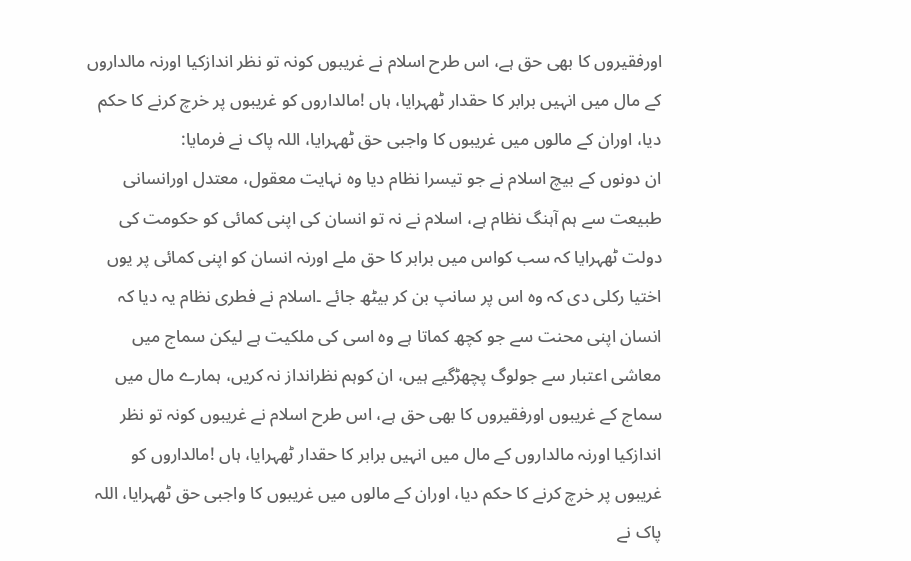اورفقیروں کا بھی حق ہے، اس طرح اسلام نے غریبوں کونہ تو نظر اندازکیا اورنہ مالداروں کے مال میں انہیں برابر کا حقدار ٹھہرایا، ہاں !مالداروں کو غریبوں پر خرچ کرنے کا حکم دیا، اوران کے مالوں میں غریبوں کا واجبی حق ٹھہرایا، اللہ پاک نے فرمایا:
ان دونوں کے بیچ اسلام نے جو تیسرا نظام دیا وہ نہایت معقول، معتدل اورانسانی طبیعت سے ہم آہنگ نظام ہے، اسلام نے نہ تو انسان کی اپنی کمائی کو حکومت کی دولت ٹھہرایا کہ سب کواس میں برابر کا حق ملے اورنہ انسان کو اپنی کمائی پر یوں اختیا رکلی دی کہ وہ اس پر سانپ بن کر بیٹھ جائے ۔اسلام نے فطری نظام یہ دیا کہ انسان اپنی محنت سے جو کچھ کماتا ہے وہ اسی کی ملکیت ہے لیکن سماج میں معاشی اعتبار سے جولوگ پچھڑگيے ہیں، ان کوہم نظرانداز نہ کریں، ہمارے مال میں سماج کے غریبوں اورفقیروں کا بھی حق ہے، اس طرح اسلام نے غریبوں کونہ تو نظر اندازکیا اورنہ مالداروں کے مال میں انہیں برابر کا حقدار ٹھہرایا، ہاں !مالداروں کو غریبوں پر خرچ کرنے کا حکم دیا، اوران کے مالوں میں غریبوں کا واجبی حق ٹھہرایا، اللہ پاک نے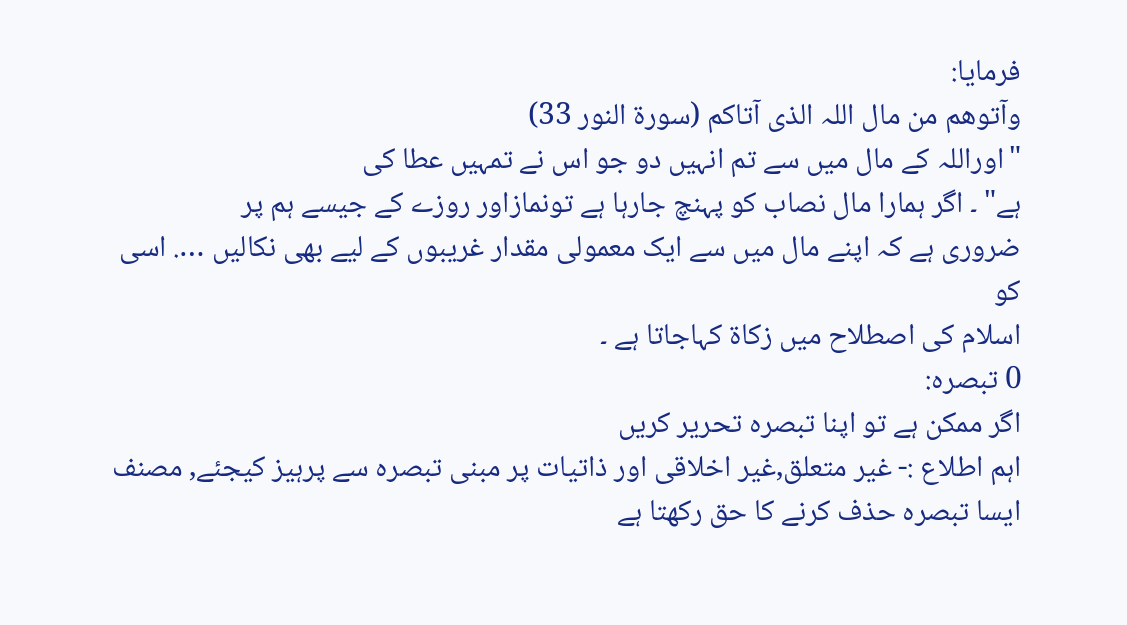فرمایا:
وآتوھم من مال اللہ الذی آتاکم (سورة النور 33)
"اوراللہ کے مال میں سے تم انہیں دو جو اس نے تمہیں عطا کی
ہے" ۔ اگر ہمارا مال نصاب کو پہنچ جارہا ہے تونمازاور روزے کے جیسے ہم پر
ضروری ہے کہ اپنے مال میں سے ایک معمولی مقدار غریبوں کے لیے بھی نکالیں …. اسی کو
اسلام کی اصطلاح میں زکاة کہاجاتا ہے ۔
0 تبصرہ:
اگر ممکن ہے تو اپنا تبصرہ تحریر کریں
اہم اطلاع :- غیر متعلق,غیر اخلاقی اور ذاتیات پر مبنی تبصرہ سے پرہیز کیجئے, مصنف ایسا تبصرہ حذف کرنے کا حق رکھتا ہے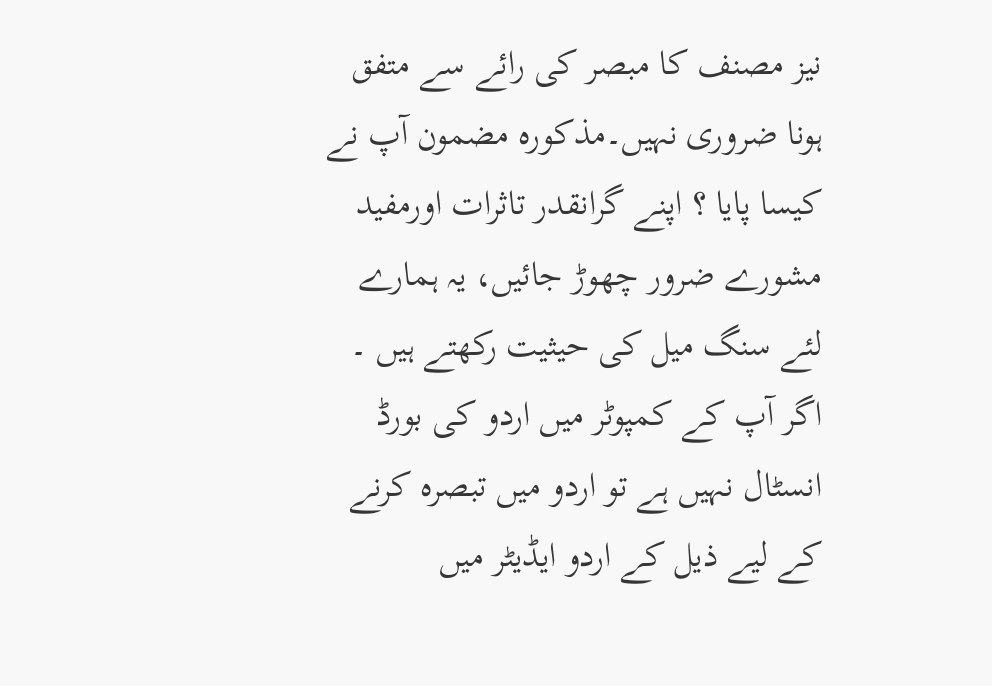نیز مصنف کا مبصر کی رائے سے متفق ہونا ضروری نہیں۔مذكورہ مضمون آپ نے کیسا پایا ؟ اپنے گرانقدر تاثرات اورمفید مشورے ضرور چھوڑ جائیں، یہ ہمارے لئے سنگ میل کی حیثیت رکھتے ہیں ۔
اگر آپ کے کمپوٹر میں اردو کی بورڈ انسٹال نہیں ہے تو اردو میں تبصرہ کرنے کے لیے ذیل کے اردو ایڈیٹر میں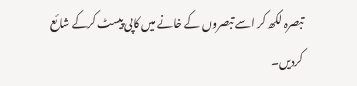تبصرہ لکھ کر اسے تبصروں کے خانے میں کاپی پیسٹ کرکے شائع کردیں۔